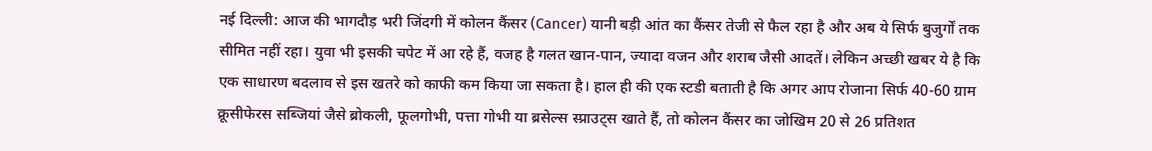नई दिल्ली: आज की भागदौड़ भरी जिंदगी में कोलन कैंसर (Cancer) यानी बड़ी आंत का कैंसर तेजी से फैल रहा है और अब ये सिर्फ बुजुर्गों तक सीमित नहीं रहा। युवा भी इसकी चपेट में आ रहे हैं, वजह है गलत खान-पान, ज्यादा वजन और शराब जैसी आदतें। लेकिन अच्छी खबर ये है कि एक साधारण बदलाव से इस खतरे को काफी कम किया जा सकता है। हाल ही की एक स्टडी बताती है कि अगर आप रोजाना सिर्फ 40-60 ग्राम क्रूसीफेरस सब्जियां जैसे ब्रोकली, फूलगोभी, पत्ता गोभी या ब्रसेल्स स्प्राउट्स खाते हैं, तो कोलन कैंसर का जोखिम 20 से 26 प्रतिशत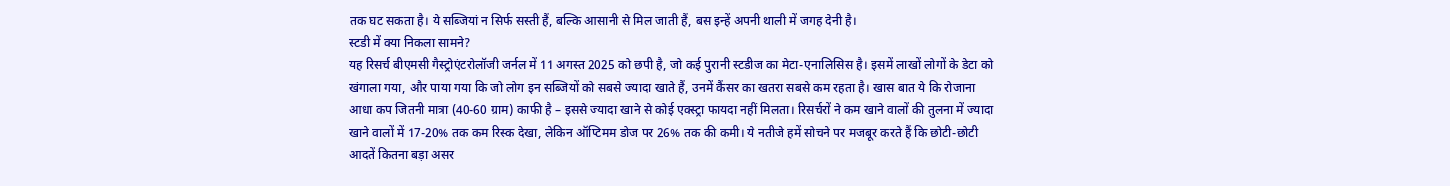तक घट सकता है। ये सब्जियां न सिर्फ सस्ती हैं, बल्कि आसानी से मिल जाती हैं, बस इन्हें अपनी थाली में जगह देनी है।
स्टडी में क्या निकला सामने?
यह रिसर्च बीएमसी गैस्ट्रोएंटरोलॉजी जर्नल में 11 अगस्त 2025 को छपी है, जो कई पुरानी स्टडीज का मेटा-एनालिसिस है। इसमें लाखों लोगों के डेटा को खंगाला गया, और पाया गया कि जो लोग इन सब्जियों को सबसे ज्यादा खाते हैं, उनमें कैंसर का खतरा सबसे कम रहता है। खास बात ये कि रोजाना आधा कप जितनी मात्रा (40-60 ग्राम) काफी है – इससे ज्यादा खाने से कोई एक्स्ट्रा फायदा नहीं मिलता। रिसर्चरों ने कम खाने वालों की तुलना में ज्यादा खाने वालों में 17-20% तक कम रिस्क देखा, लेकिन ऑप्टिमम डोज पर 26% तक की कमी। ये नतीजे हमें सोचने पर मजबूर करते हैं कि छोटी-छोटी आदतें कितना बड़ा असर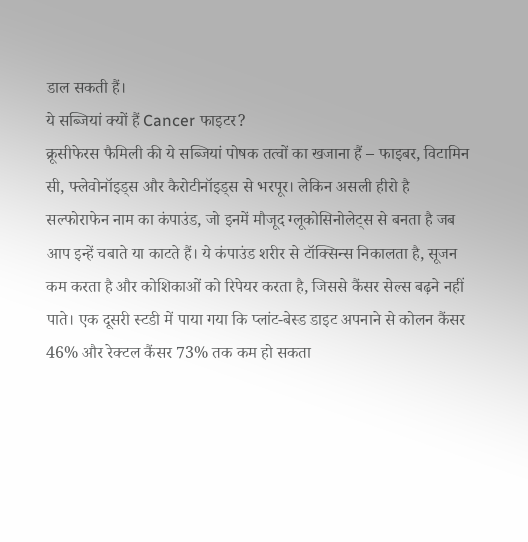डाल सकती हैं।
ये सब्जियां क्यों हैं Cancer फाइटर?
क्रूसीफेरस फैमिली की ये सब्जियां पोषक तत्वों का खजाना हैं – फाइबर, विटामिन सी, फ्लेवोनॉइड्स और कैरोटीनॉइड्स से भरपूर। लेकिन असली हीरो है सल्फोराफेन नाम का कंपाउंड, जो इनमें मौजूद ग्लूकोसिनोलेट्स से बनता है जब आप इन्हें चबाते या काटते हैं। ये कंपाउंड शरीर से टॉक्सिन्स निकालता है, सूजन कम करता है और कोशिकाओं को रिपेयर करता है, जिससे कैंसर सेल्स बढ़ने नहीं पाते। एक दूसरी स्टडी में पाया गया कि प्लांट-बेस्ड डाइट अपनाने से कोलन कैंसर 46% और रेक्टल कैंसर 73% तक कम हो सकता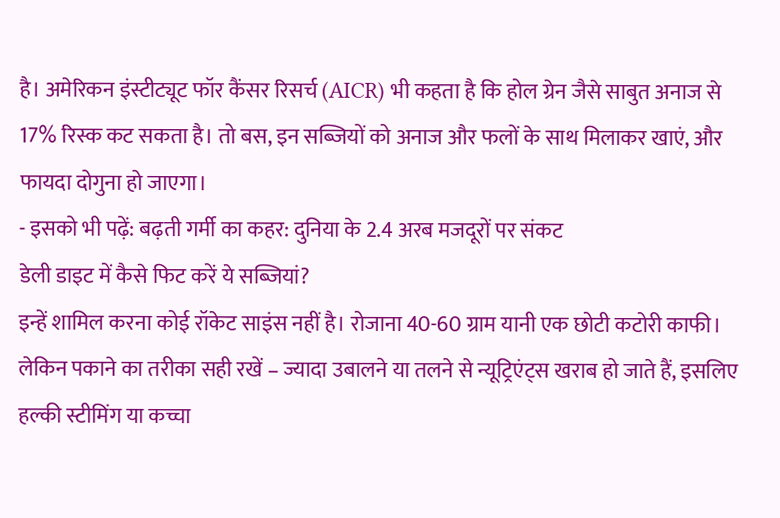है। अमेरिकन इंस्टीट्यूट फॉर कैंसर रिसर्च (AICR) भी कहता है कि होल ग्रेन जैसे साबुत अनाज से 17% रिस्क कट सकता है। तो बस, इन सब्जियों को अनाज और फलों के साथ मिलाकर खाएं, और फायदा दोगुना हो जाएगा।
- इसको भी पढ़ें: बढ़ती गर्मी का कहर: दुनिया के 2.4 अरब मजदूरों पर संकट
डेली डाइट में कैसे फिट करें ये सब्जियां?
इन्हें शामिल करना कोई रॉकेट साइंस नहीं है। रोजाना 40-60 ग्राम यानी एक छोटी कटोरी काफी। लेकिन पकाने का तरीका सही रखें – ज्यादा उबालने या तलने से न्यूट्रिएंट्स खराब हो जाते हैं, इसलिए हल्की स्टीमिंग या कच्चा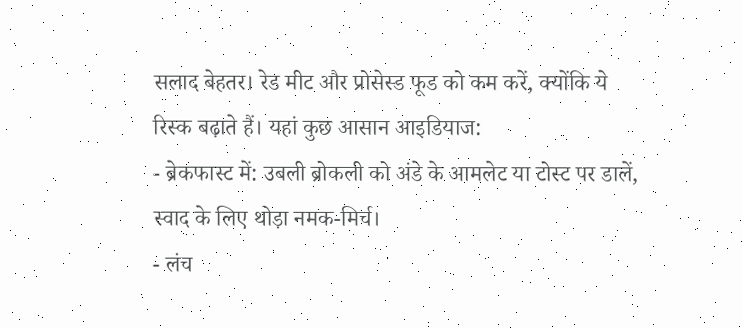सलाद बेहतर। रेड मीट और प्रोसेस्ड फूड को कम करें, क्योंकि ये रिस्क बढ़ाते हैं। यहां कुछ आसान आइडियाज:
- ब्रेकफास्ट में: उबली ब्रोकली को अंडे के आमलेट या टोस्ट पर डालें, स्वाद के लिए थोड़ा नमक-मिर्च।
- लंच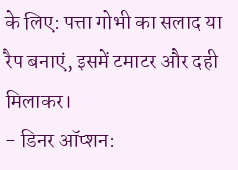के लिए: पत्ता गोभी का सलाद या रैप बनाएं, इसमें टमाटर और दही मिलाकर।
- डिनर ऑप्शन: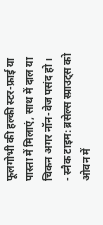फूलगोभी की हल्की स्टर-फ्राई या पास्ता में मिलाएं, साथ में दाल या चिकन अगर नॉन-वेज पसंद हो।
- स्नैक टाइम: ब्रसेल्स स्प्राउट्स को ओवन में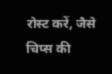रोस्ट करें, जैसे चिप्स की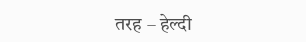तरह – हेल्दी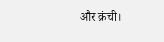और क्रंची।